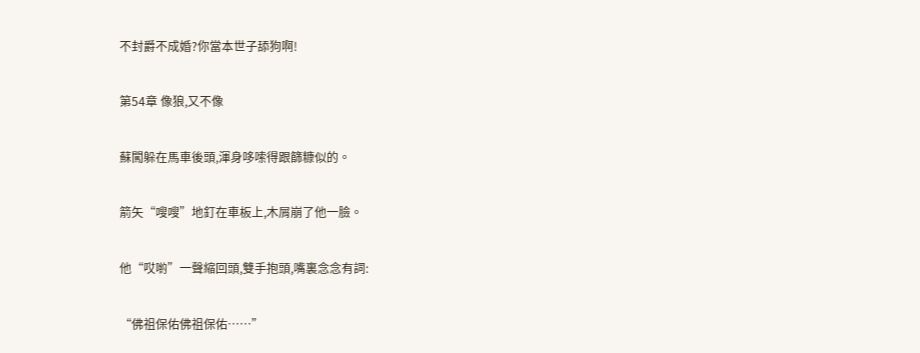不封爵不成婚?你當本世子舔狗啊!

第54章 像狼,又不像

蘇闖躲在馬車後頭,渾身哆嗦得跟篩糠似的。

箭矢“嗖嗖”地釘在車板上,木屑崩了他一臉。

他“哎喲”一聲縮回頭,雙手抱頭,嘴裏念念有詞:

“佛祖保佑佛祖保佑……”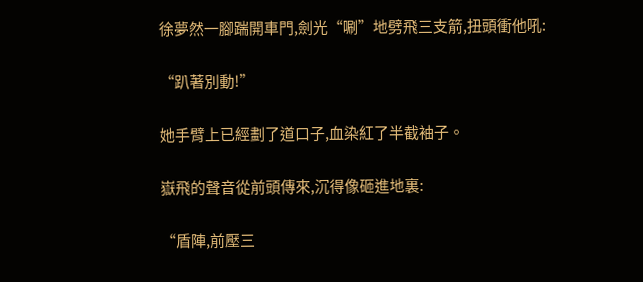徐夢然一腳踹開車門,劍光“唰”地劈飛三支箭,扭頭衝他吼:

“趴著別動!”

她手臂上已經劃了道口子,血染紅了半截袖子。

嶽飛的聲音從前頭傳來,沉得像砸進地裏:

“盾陣,前壓三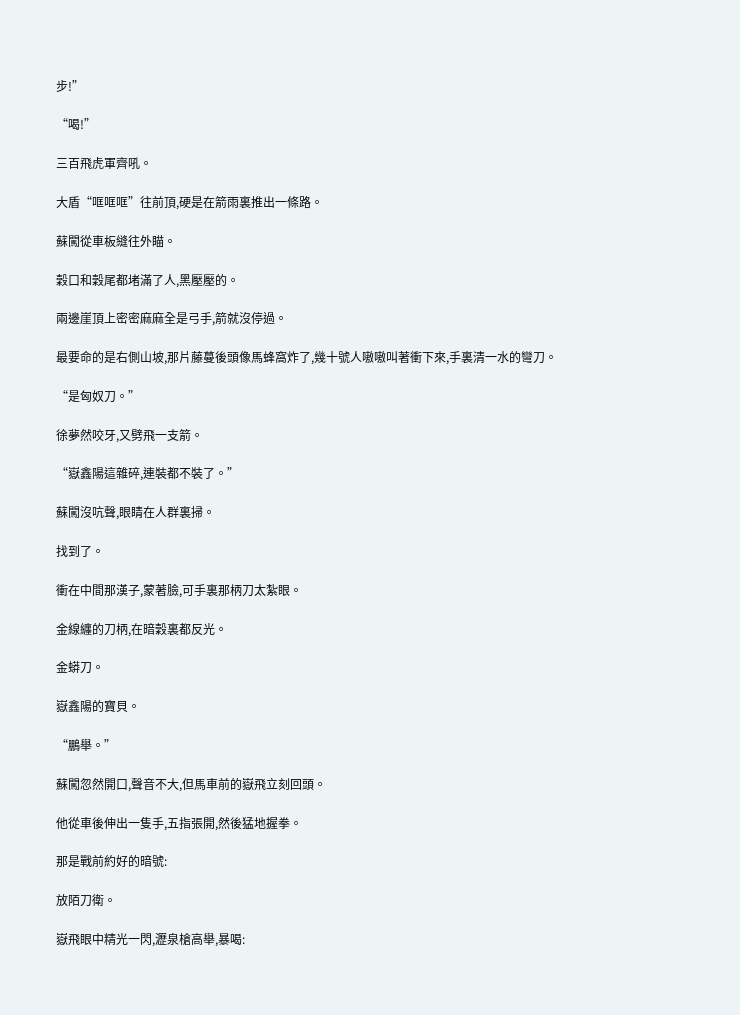步!”

“喝!”

三百飛虎軍齊吼。

大盾“哐哐哐”往前頂,硬是在箭雨裏推出一條路。

蘇闖從車板縫往外瞄。

穀口和穀尾都堵滿了人,黑壓壓的。

兩邊崖頂上密密麻麻全是弓手,箭就沒停過。

最要命的是右側山坡,那片藤蔓後頭像馬蜂窩炸了,幾十號人嗷嗷叫著衝下來,手裏清一水的彎刀。

“是匈奴刀。”

徐夢然咬牙,又劈飛一支箭。

“嶽鑫陽這雜碎,連裝都不裝了。”

蘇闖沒吭聲,眼睛在人群裏掃。

找到了。

衝在中間那漢子,蒙著臉,可手裏那柄刀太紮眼。

金線纏的刀柄,在暗穀裏都反光。

金蟒刀。

嶽鑫陽的寶貝。

“鵬舉。”

蘇闖忽然開口,聲音不大,但馬車前的嶽飛立刻回頭。

他從車後伸出一隻手,五指張開,然後猛地握拳。

那是戰前約好的暗號:

放陌刀衛。

嶽飛眼中精光一閃,瀝泉槍高舉,暴喝: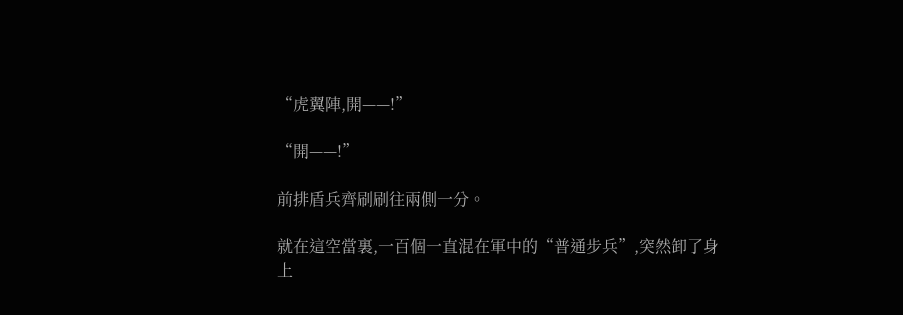“虎翼陣,開——!”

“開——!”

前排盾兵齊刷刷往兩側一分。

就在這空當裏,一百個一直混在軍中的“普通步兵”,突然卸了身上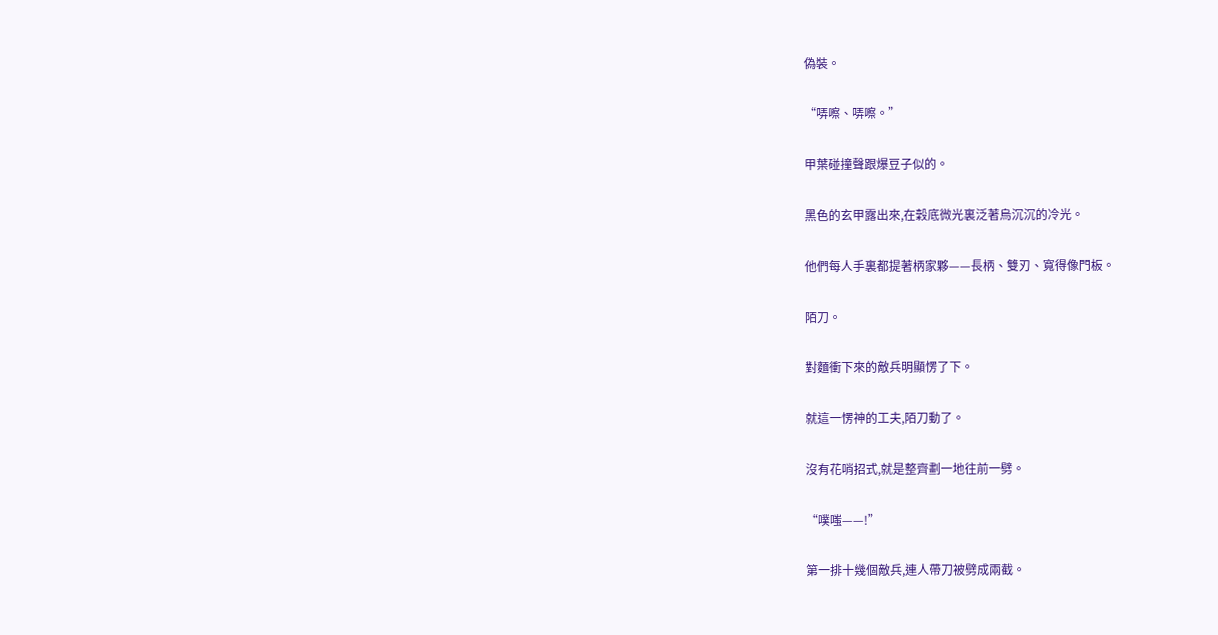偽裝。

“哢嚓、哢嚓。”

甲葉碰撞聲跟爆豆子似的。

黑色的玄甲露出來,在穀底微光裏泛著烏沉沉的冷光。

他們每人手裏都提著柄家夥——長柄、雙刃、寬得像門板。

陌刀。

對麵衝下來的敵兵明顯愣了下。

就這一愣神的工夫,陌刀動了。

沒有花哨招式,就是整齊劃一地往前一劈。

“噗嗤——!”

第一排十幾個敵兵,連人帶刀被劈成兩截。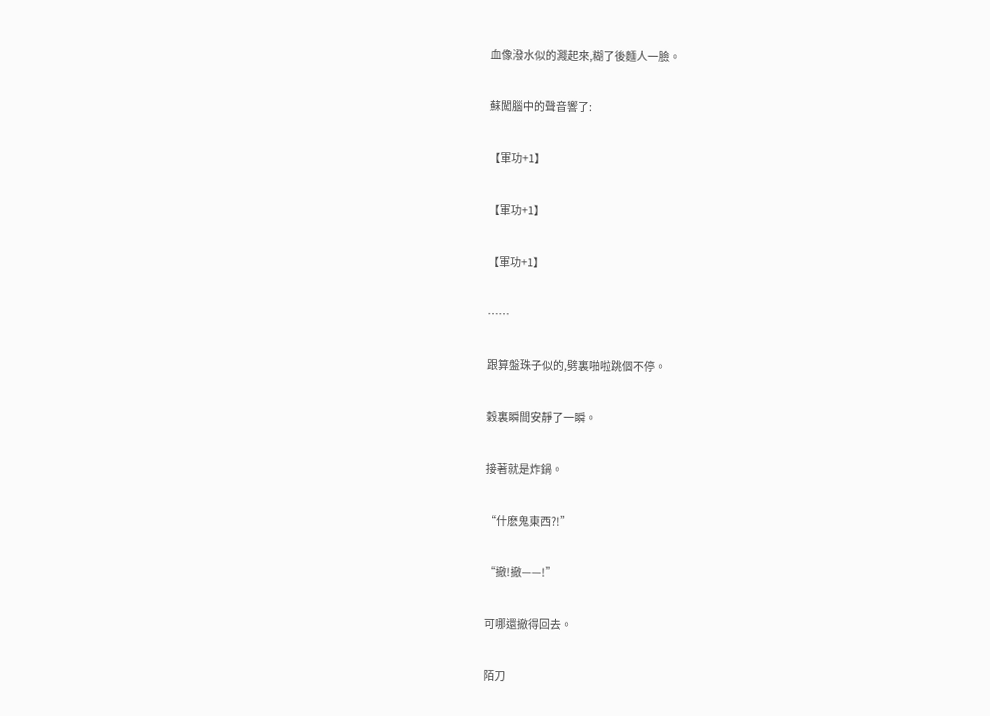血像潑水似的濺起來,糊了後麵人一臉。

蘇闖腦中的聲音響了:

【軍功+1】

【軍功+1】

【軍功+1】

……

跟算盤珠子似的,劈裏啪啦跳個不停。

穀裏瞬間安靜了一瞬。

接著就是炸鍋。

“什麽鬼東西?!”

“撤!撤——!”

可哪還撤得回去。

陌刀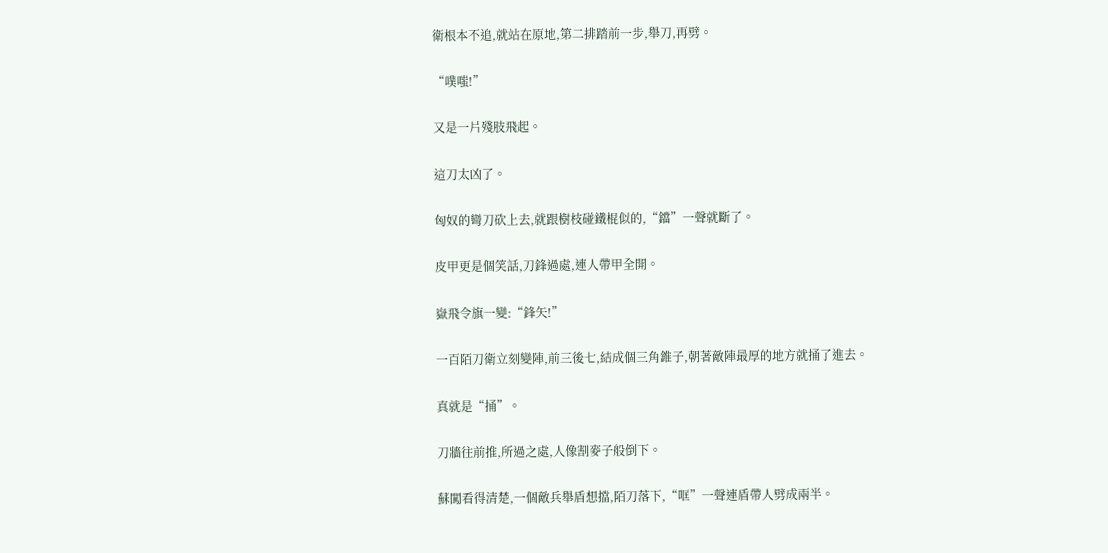衛根本不追,就站在原地,第二排踏前一步,舉刀,再劈。

“噗嗤!”

又是一片殘肢飛起。

這刀太凶了。

匈奴的彎刀砍上去,就跟樹枝碰鐵棍似的,“鐺”一聲就斷了。

皮甲更是個笑話,刀鋒過處,連人帶甲全開。

嶽飛令旗一變:“鋒矢!”

一百陌刀衛立刻變陣,前三後七,結成個三角錐子,朝著敵陣最厚的地方就捅了進去。

真就是“捅”。

刀牆往前推,所過之處,人像割麥子般倒下。

蘇闖看得清楚,一個敵兵舉盾想擋,陌刀落下,“哐”一聲連盾帶人劈成兩半。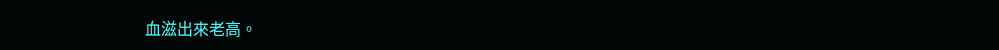血滋出來老高。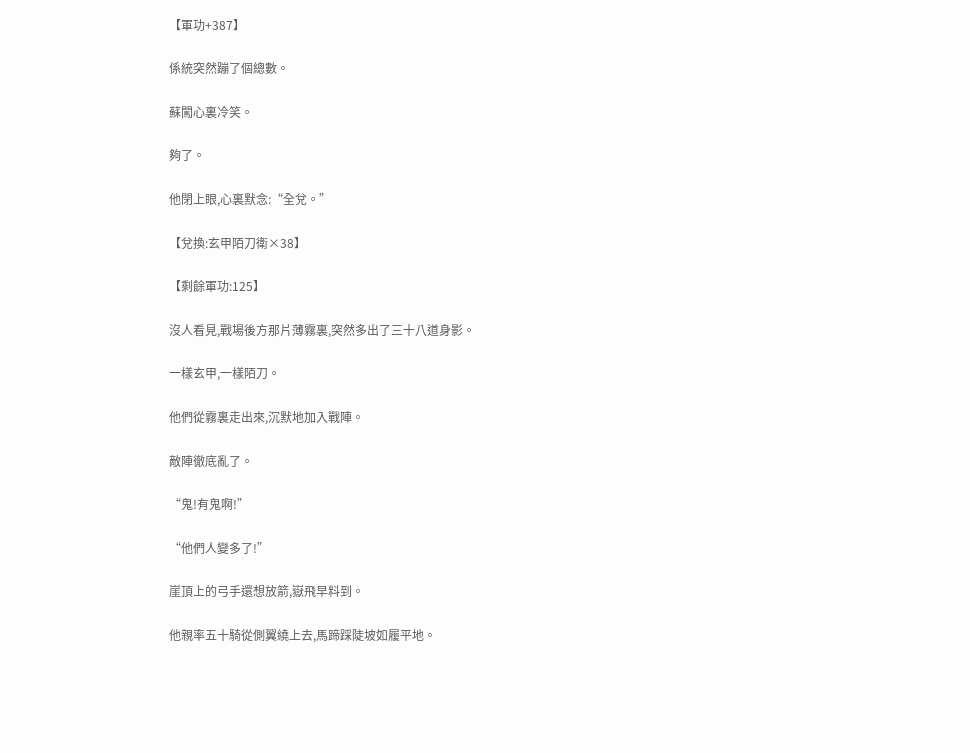【軍功+387】

係統突然蹦了個總數。

蘇闖心裏冷笑。

夠了。

他閉上眼,心裏默念:“全兌。”

【兌換:玄甲陌刀衛×38】

【剩餘軍功:125】

沒人看見,戰場後方那片薄霧裏,突然多出了三十八道身影。

一樣玄甲,一樣陌刀。

他們從霧裏走出來,沉默地加入戰陣。

敵陣徹底亂了。

“鬼!有鬼啊!”

“他們人變多了!”

崖頂上的弓手還想放箭,嶽飛早料到。

他親率五十騎從側翼繞上去,馬蹄踩陡坡如履平地。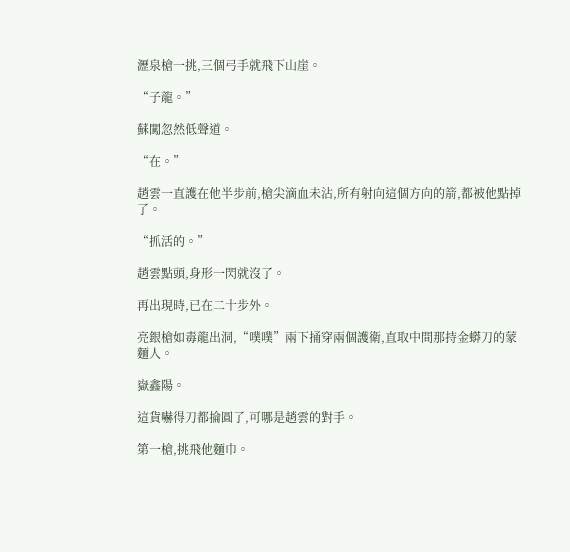瀝泉槍一挑,三個弓手就飛下山崖。

“子龍。”

蘇闖忽然低聲道。

“在。”

趙雲一直護在他半步前,槍尖滴血未沾,所有射向這個方向的箭,都被他點掉了。

“抓活的。”

趙雲點頭,身形一閃就沒了。

再出現時,已在二十步外。

亮銀槍如毒龍出洞,“噗噗”兩下捅穿兩個護衛,直取中間那持金蟒刀的蒙麵人。

嶽鑫陽。

這貨嚇得刀都掄圓了,可哪是趙雲的對手。

第一槍,挑飛他麵巾。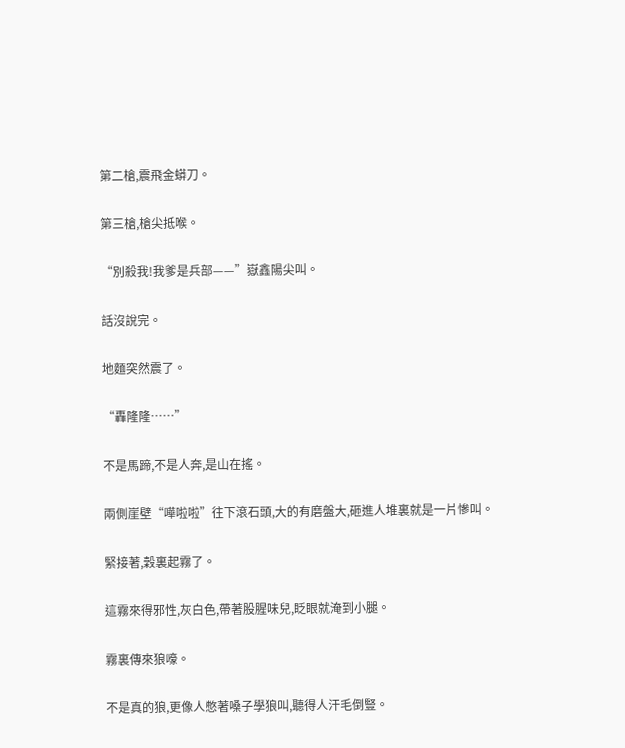第二槍,震飛金蟒刀。

第三槍,槍尖抵喉。

“別殺我!我爹是兵部——”嶽鑫陽尖叫。

話沒說完。

地麵突然震了。

“轟隆隆……”

不是馬蹄,不是人奔,是山在搖。

兩側崖壁“嘩啦啦”往下滾石頭,大的有磨盤大,砸進人堆裏就是一片慘叫。

緊接著,穀裏起霧了。

這霧來得邪性,灰白色,帶著股腥味兒,眨眼就淹到小腿。

霧裏傳來狼嚎。

不是真的狼,更像人憋著嗓子學狼叫,聽得人汗毛倒豎。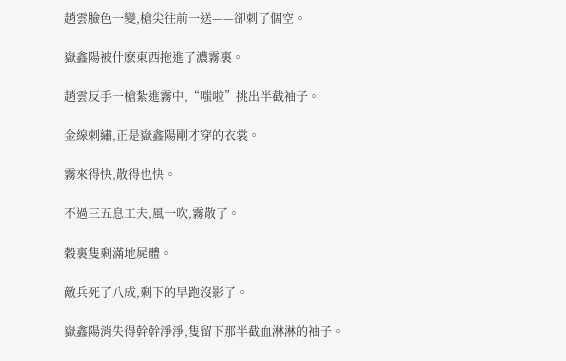趙雲臉色一變,槍尖往前一送——卻刺了個空。

嶽鑫陽被什麽東西拖進了濃霧裏。

趙雲反手一槍紮進霧中,“嗤啦”挑出半截袖子。

金線刺繡,正是嶽鑫陽剛才穿的衣裳。

霧來得快,散得也快。

不過三五息工夫,風一吹,霧散了。

穀裏隻剩滿地屍體。

敵兵死了八成,剩下的早跑沒影了。

嶽鑫陽消失得幹幹淨淨,隻留下那半截血淋淋的袖子。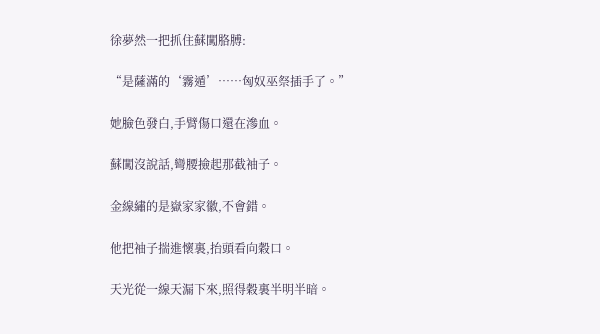徐夢然一把抓住蘇闖胳膊:

“是薩滿的‘霧遁’……匈奴巫祭插手了。”

她臉色發白,手臂傷口還在滲血。

蘇闖沒說話,彎腰撿起那截袖子。

金線繡的是嶽家家徽,不會錯。

他把袖子揣進懷裏,抬頭看向穀口。

天光從一線天漏下來,照得穀裏半明半暗。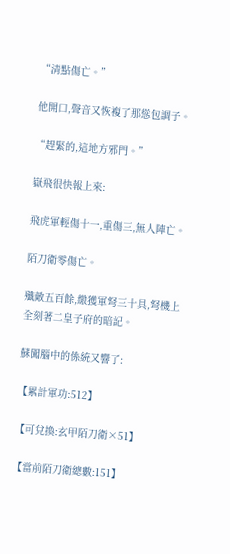“清點傷亡。”

他開口,聲音又恢複了那慫包調子。

“趕緊的,這地方邪門。”

嶽飛很快報上來:

飛虎軍輕傷十一,重傷三,無人陣亡。

陌刀衛零傷亡。

殲敵五百餘,繳獲軍弩三十具,弩機上全刻著二皇子府的暗記。

蘇闖腦中的係統又響了:

【累計軍功:512】

【可兌換:玄甲陌刀衛×51】

【當前陌刀衛總數:151】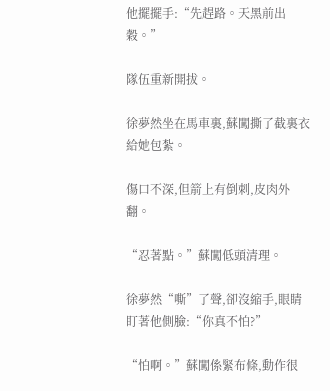他擺擺手:“先趕路。天黑前出穀。”

隊伍重新開拔。

徐夢然坐在馬車裏,蘇闖撕了截裏衣給她包紮。

傷口不深,但箭上有倒刺,皮肉外翻。

“忍著點。”蘇闖低頭清理。

徐夢然“嘶”了聲,卻沒縮手,眼睛盯著他側臉:“你真不怕?”

“怕啊。”蘇闖係緊布條,動作很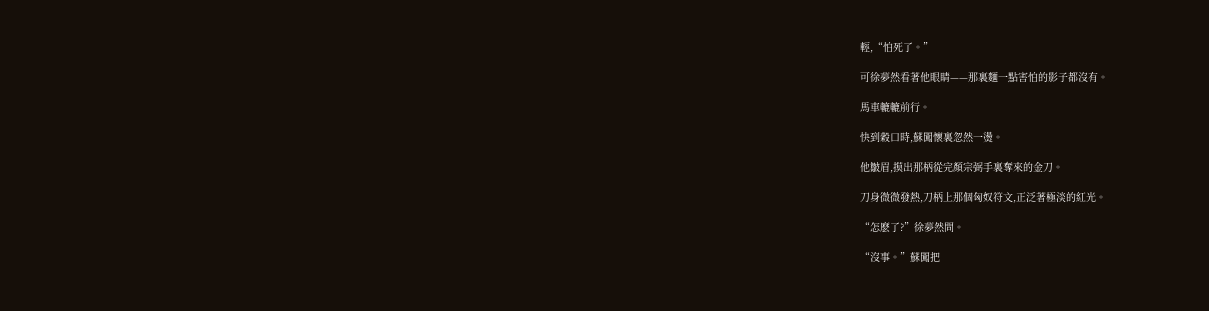輕,“怕死了。”

可徐夢然看著他眼睛——那裏麵一點害怕的影子都沒有。

馬車轆轆前行。

快到穀口時,蘇闖懷裏忽然一燙。

他皺眉,摸出那柄從完顏宗弼手裏奪來的金刀。

刀身微微發熱,刀柄上那個匈奴符文,正泛著極淡的紅光。

“怎麽了?”徐夢然問。

“沒事。”蘇闖把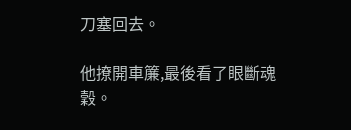刀塞回去。

他撩開車簾,最後看了眼斷魂穀。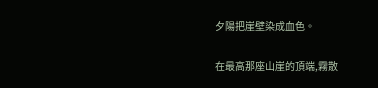夕陽把崖壁染成血色。

在最高那座山崖的頂端,霧散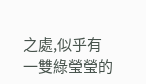之處,似乎有一雙綠瑩瑩的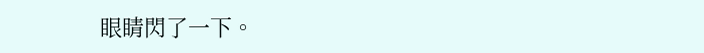眼睛閃了一下。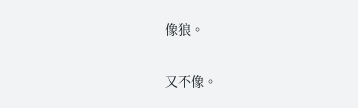像狼。

又不像。